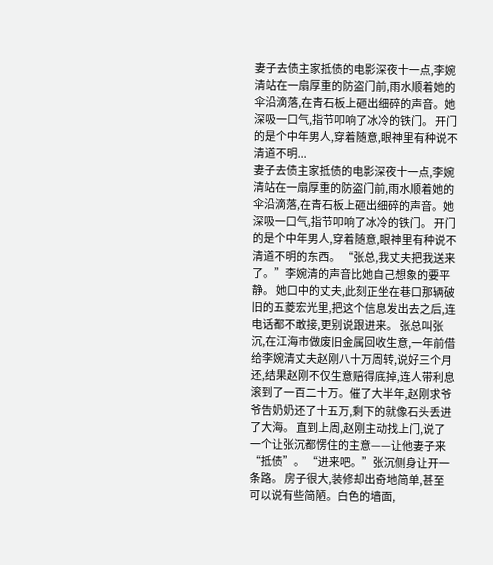妻子去债主家抵债的电影深夜十一点,李婉清站在一扇厚重的防盗门前,雨水顺着她的伞沿滴落,在青石板上砸出细碎的声音。她深吸一口气,指节叩响了冰冷的铁门。 开门的是个中年男人,穿着随意,眼神里有种说不清道不明...
妻子去债主家抵债的电影深夜十一点,李婉清站在一扇厚重的防盗门前,雨水顺着她的伞沿滴落,在青石板上砸出细碎的声音。她深吸一口气,指节叩响了冰冷的铁门。 开门的是个中年男人,穿着随意,眼神里有种说不清道不明的东西。 “张总,我丈夫把我送来了。”李婉清的声音比她自己想象的要平静。 她口中的丈夫,此刻正坐在巷口那辆破旧的五菱宏光里,把这个信息发出去之后,连电话都不敢接,更别说跟进来。 张总叫张沉,在江海市做废旧金属回收生意,一年前借给李婉清丈夫赵刚八十万周转,说好三个月还,结果赵刚不仅生意赔得底掉,连人带利息滚到了一百二十万。催了大半年,赵刚求爷爷告奶奶还了十五万,剩下的就像石头丢进了大海。 直到上周,赵刚主动找上门,说了一个让张沉都愣住的主意——让他妻子来“抵债”。 “进来吧。”张沉侧身让开一条路。 房子很大,装修却出奇地简单,甚至可以说有些简陋。白色的墙面,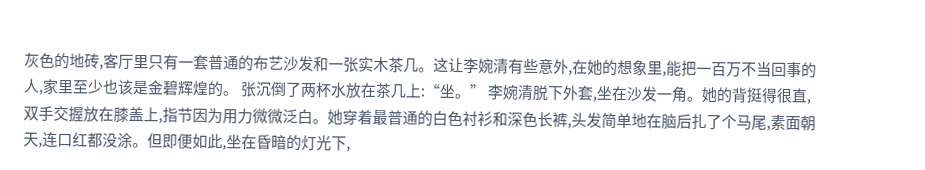灰色的地砖,客厅里只有一套普通的布艺沙发和一张实木茶几。这让李婉清有些意外,在她的想象里,能把一百万不当回事的人,家里至少也该是金碧辉煌的。 张沉倒了两杯水放在茶几上:“坐。” 李婉清脱下外套,坐在沙发一角。她的背挺得很直,双手交握放在膝盖上,指节因为用力微微泛白。她穿着最普通的白色衬衫和深色长裤,头发简单地在脑后扎了个马尾,素面朝天,连口红都没涂。但即便如此,坐在昏暗的灯光下,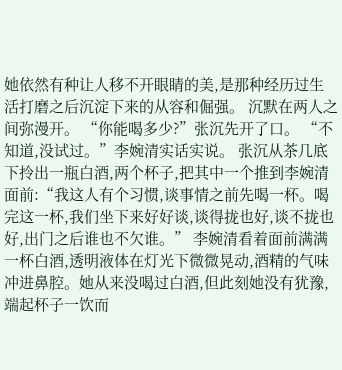她依然有种让人移不开眼睛的美,是那种经历过生活打磨之后沉淀下来的从容和倔强。 沉默在两人之间弥漫开。 “你能喝多少?”张沉先开了口。 “不知道,没试过。”李婉清实话实说。 张沉从茶几底下拎出一瓶白酒,两个杯子,把其中一个推到李婉清面前:“我这人有个习惯,谈事情之前先喝一杯。喝完这一杯,我们坐下来好好谈,谈得拢也好,谈不拢也好,出门之后谁也不欠谁。” 李婉清看着面前满满一杯白酒,透明液体在灯光下微微晃动,酒精的气味冲进鼻腔。她从来没喝过白酒,但此刻她没有犹豫,端起杯子一饮而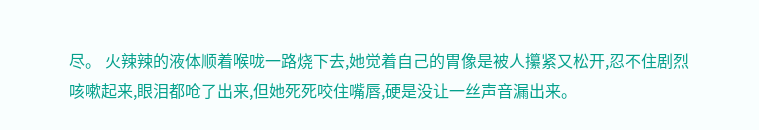尽。 火辣辣的液体顺着喉咙一路烧下去,她觉着自己的胃像是被人攥紧又松开,忍不住剧烈咳嗽起来,眼泪都呛了出来,但她死死咬住嘴唇,硬是没让一丝声音漏出来。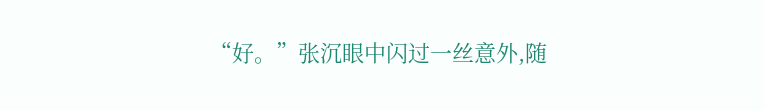“好。”张沉眼中闪过一丝意外,随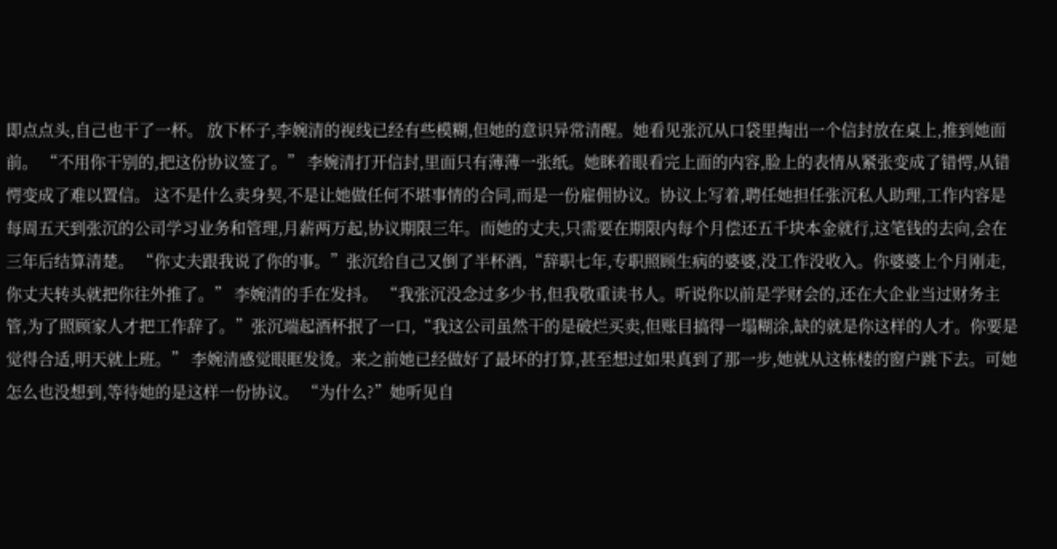即点点头,自己也干了一杯。 放下杯子,李婉清的视线已经有些模糊,但她的意识异常清醒。她看见张沉从口袋里掏出一个信封放在桌上,推到她面前。 “不用你干别的,把这份协议签了。” 李婉清打开信封,里面只有薄薄一张纸。她眯着眼看完上面的内容,脸上的表情从紧张变成了错愕,从错愕变成了难以置信。 这不是什么卖身契,不是让她做任何不堪事情的合同,而是一份雇佣协议。协议上写着,聘任她担任张沉私人助理,工作内容是每周五天到张沉的公司学习业务和管理,月薪两万起,协议期限三年。而她的丈夫,只需要在期限内每个月偿还五千块本金就行,这笔钱的去向,会在三年后结算清楚。 “你丈夫跟我说了你的事。”张沉给自己又倒了半杯酒,“辞职七年,专职照顾生病的婆婆,没工作没收入。你婆婆上个月刚走,你丈夫转头就把你往外推了。” 李婉清的手在发抖。 “我张沉没念过多少书,但我敬重读书人。听说你以前是学财会的,还在大企业当过财务主管,为了照顾家人才把工作辞了。”张沉端起酒杯抿了一口,“我这公司虽然干的是破烂买卖,但账目搞得一塌糊涂,缺的就是你这样的人才。你要是觉得合适,明天就上班。” 李婉清感觉眼眶发烫。来之前她已经做好了最坏的打算,甚至想过如果真到了那一步,她就从这栋楼的窗户跳下去。可她怎么也没想到,等待她的是这样一份协议。 “为什么?”她听见自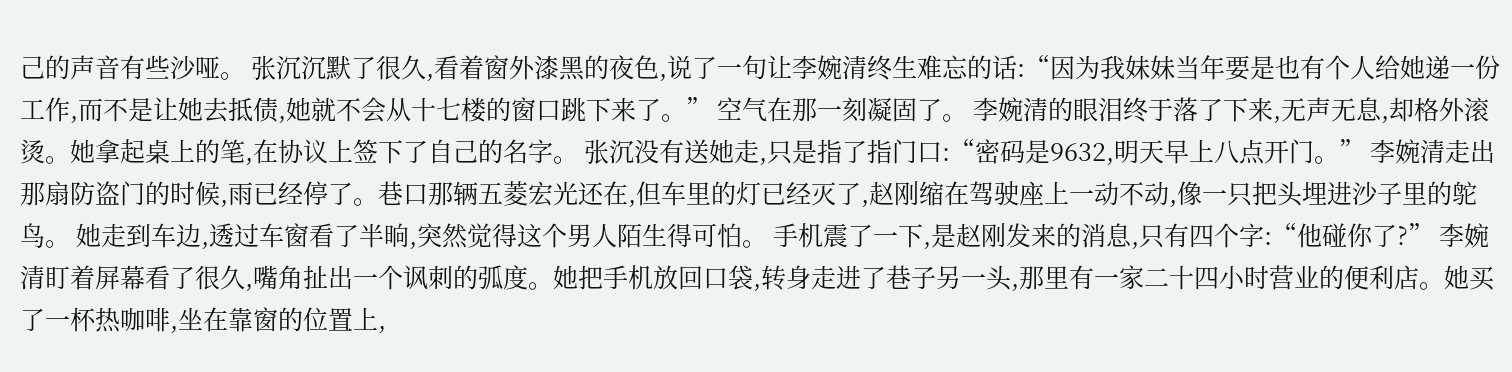己的声音有些沙哑。 张沉沉默了很久,看着窗外漆黑的夜色,说了一句让李婉清终生难忘的话:“因为我妹妹当年要是也有个人给她递一份工作,而不是让她去抵债,她就不会从十七楼的窗口跳下来了。” 空气在那一刻凝固了。 李婉清的眼泪终于落了下来,无声无息,却格外滚烫。她拿起桌上的笔,在协议上签下了自己的名字。 张沉没有送她走,只是指了指门口:“密码是9632,明天早上八点开门。” 李婉清走出那扇防盗门的时候,雨已经停了。巷口那辆五菱宏光还在,但车里的灯已经灭了,赵刚缩在驾驶座上一动不动,像一只把头埋进沙子里的鸵鸟。 她走到车边,透过车窗看了半晌,突然觉得这个男人陌生得可怕。 手机震了一下,是赵刚发来的消息,只有四个字:“他碰你了?” 李婉清盯着屏幕看了很久,嘴角扯出一个讽刺的弧度。她把手机放回口袋,转身走进了巷子另一头,那里有一家二十四小时营业的便利店。她买了一杯热咖啡,坐在靠窗的位置上,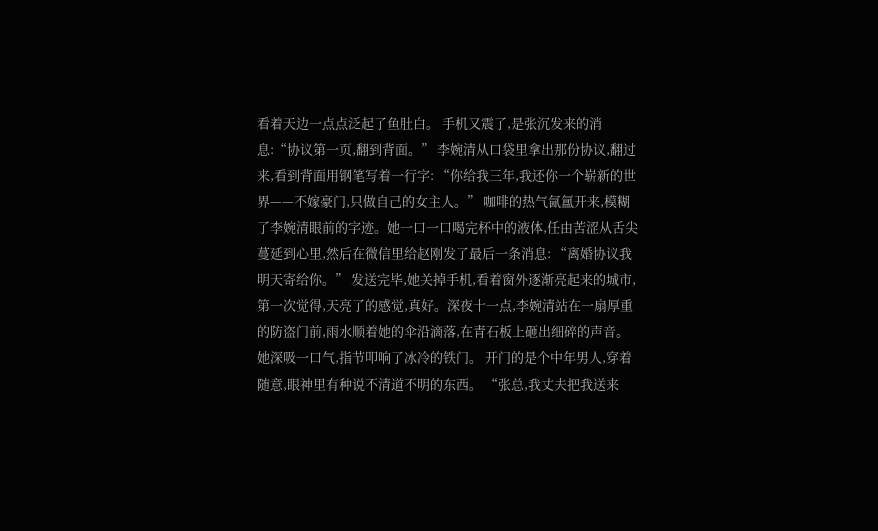看着天边一点点泛起了鱼肚白。 手机又震了,是张沉发来的消息:“协议第一页,翻到背面。” 李婉清从口袋里拿出那份协议,翻过来,看到背面用钢笔写着一行字: “你给我三年,我还你一个崭新的世界——不嫁豪门,只做自己的女主人。” 咖啡的热气氤氲开来,模糊了李婉清眼前的字迹。她一口一口喝完杯中的液体,任由苦涩从舌尖蔓延到心里,然后在微信里给赵刚发了最后一条消息: “离婚协议我明天寄给你。” 发送完毕,她关掉手机,看着窗外逐渐亮起来的城市,第一次觉得,天亮了的感觉,真好。深夜十一点,李婉清站在一扇厚重的防盗门前,雨水顺着她的伞沿滴落,在青石板上砸出细碎的声音。她深吸一口气,指节叩响了冰冷的铁门。 开门的是个中年男人,穿着随意,眼神里有种说不清道不明的东西。 “张总,我丈夫把我送来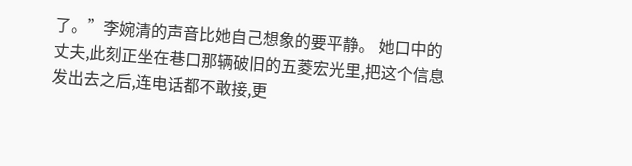了。”李婉清的声音比她自己想象的要平静。 她口中的丈夫,此刻正坐在巷口那辆破旧的五菱宏光里,把这个信息发出去之后,连电话都不敢接,更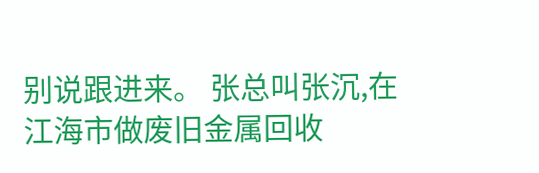别说跟进来。 张总叫张沉,在江海市做废旧金属回收